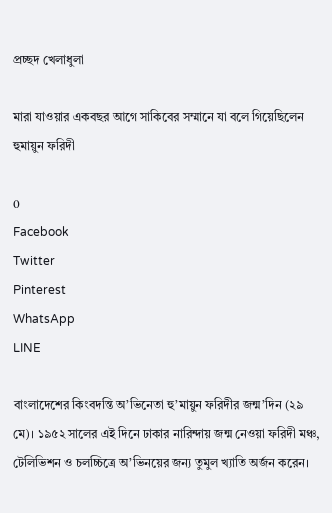প্রচ্ছদ খেলাধুলা

মারা যাওয়ার একবছর আগে সাকিবের সম্মানে যা বলে গিয়েছিলেন হুমায়ুন ফরিদী

0
Facebook
Twitter
Pinterest
WhatsApp
LINE

বাংলাদেশের কিংবদন্তি অ’ভিনেতা হু’মায়ুন ফরিদীর জন্ম’দিন (২৯ মে)। ১৯৫২ সালের এই দিনে ঢাকার নারিন্দায় জন্ম নেওয়া ফরিদী মঞ্চ, টেলিভিশন ও চলচ্চিত্রে অ’ভিনয়ের জন্য তুমুল খ্যাতি অর্জন করেন।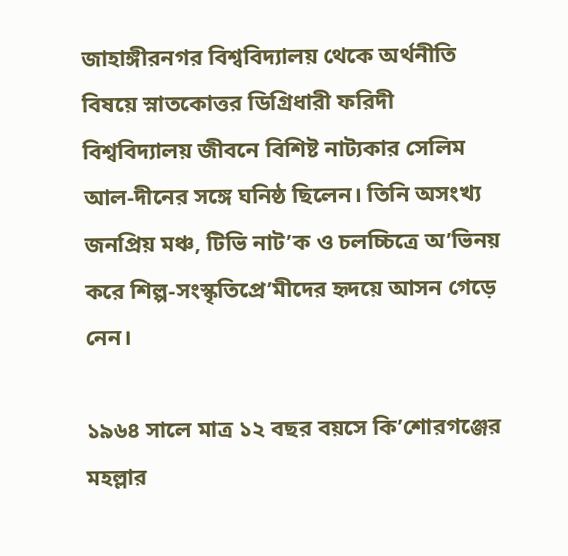জাহাঙ্গীরনগর বিশ্ববিদ্যালয় থেকে অর্থনীতি বিষয়ে স্নাতকোত্তর ডিগ্রিধারী ফরিদী বিশ্ববিদ্যালয় জীবনে বিশিষ্ট নাট্যকার সেলিম আল-দীনের সঙ্গে ঘনিষ্ঠ ছিলেন। তিনি অসংখ্য জনপ্রিয় মঞ্চ, টিভি নাট’ক ও চলচ্চিত্রে অ’ভিনয় করে শিল্প-সংস্কৃতিপ্রে’মীদের হৃদয়ে আসন গেড়ে নেন।

১৯৬৪ সালে মাত্র ১২ বছর বয়সে কি’শোরগঞ্জের মহল্লার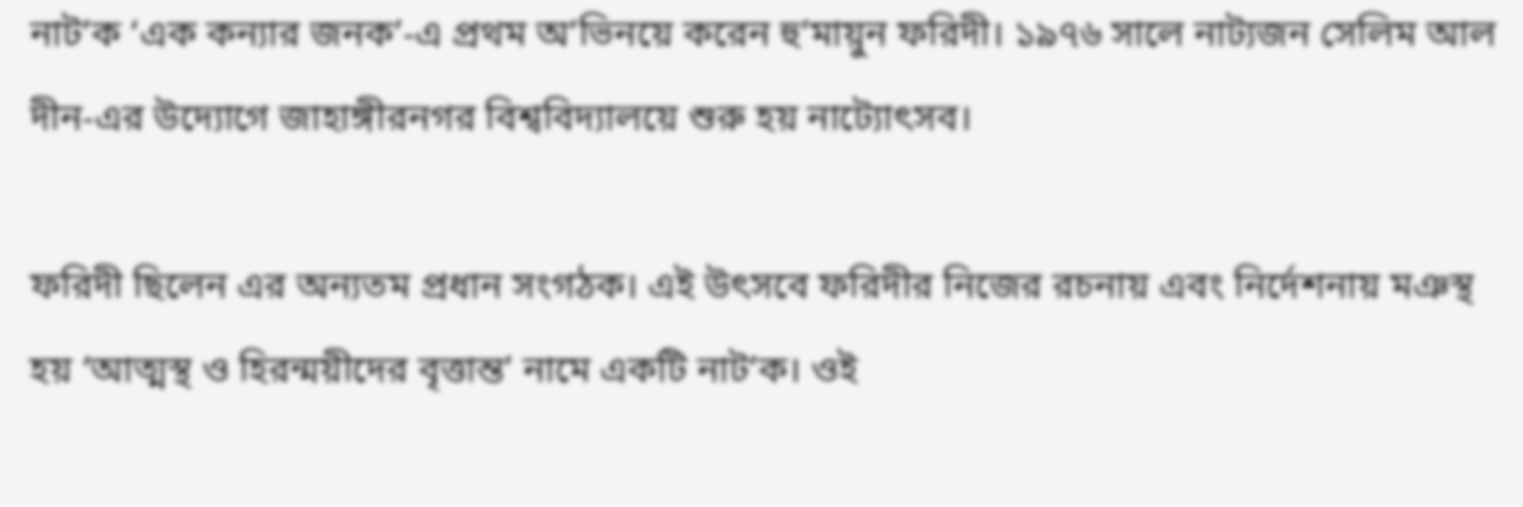নাট’ক ‘এক কন্যার জনক’-এ প্রথম অ’ভিনয়ে করেন হু’মায়ুন ফরিদী। ১৯৭৬ সালে নাট্যজন সেলিম আল দীন-এর উদ্যোগে জাহাঙ্গীরনগর বিশ্ববিদ্যালয়ে শুরু হয় নাট্যোৎসব।

ফরিদী ছিলেন এর অন্যতম প্রধান সংগঠক। এই উৎসবে ফরিদীর নিজের রচনায় এবং নির্দেশনায় মঞস্থ হয় ‘আত্মস্থ ও হিরন্ময়ীদের বৃত্তান্ত’ নামে একটি নাট’ক। ওই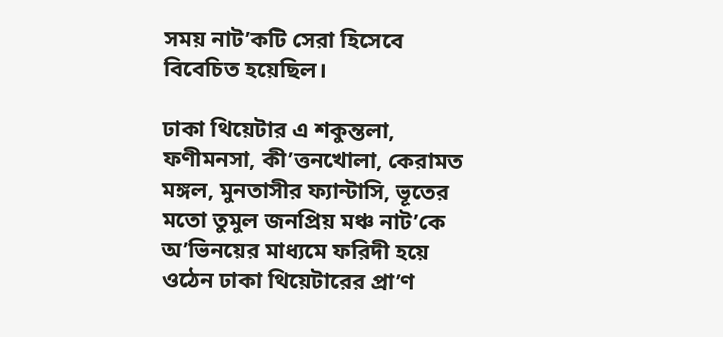সময় নাট’কটি সেরা হিসেবে বিবেচিত হয়েছিল।

ঢাকা থিয়েটার এ শকুন্তলা, ফণীমনসা, কী’ত্তনখোলা, কেরামত মঙ্গল, মুনতাসীর ফ্যান্টাসি, ভূতের মতো তুমুল জনপ্রিয় মঞ্চ নাট’কে অ’ভিনয়ের মাধ্যমে ফরিদী হয়ে ওঠেন ঢাকা থিয়েটারের প্রা’ণ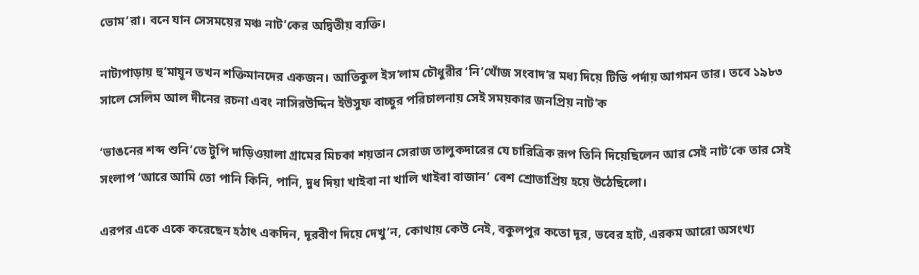ভোম’রা। বনে যান সেসময়ের মঞ্চ নাট’কের অদ্বিতীয় ব্যক্তি।

নাট্যপাড়ায় হু’মায়ূন তখন শক্তিমানদের একজন। আতিকুল ইস’লাম চৌধুরীর ‘নি’খোঁজ সংবাদ’র মধ্য দিয়ে টিভি পর্দায় আগমন তার। তবে ১৯৮৩ সালে সেলিম আল দীনের রচনা এবং নাসিরউদ্দিন ইউসুফ বাচ্চুর পরিচালনায় সেই সময়কার জনপ্রিয় নাট’ক

‘ভাঙনের শব্দ শুনি’তে টুপি দাড়িওয়ালা গ্রামের মিচকা শয়তান সেরাজ তালুকদারের যে চারিত্রিক রূপ তিনি দিয়েছিলেন আর সেই নাট’কে তার সেই সংলাপ ‘আরে আমি তো পানি কিনি, পানি, দুধ দিয়া খাইবা না খালি খাইবা বাজান’ বেশ শ্রোতাপ্রিয় হয়ে উঠেছিলো।

এরপর একে একে করেছেন হঠাৎ একদিন, দূরবীণ দিয়ে দেখু’ন, কোথায় কেউ নেই, বকুলপুর কতো দূর, ভবের হাট, এরকম আরো অসংখ্য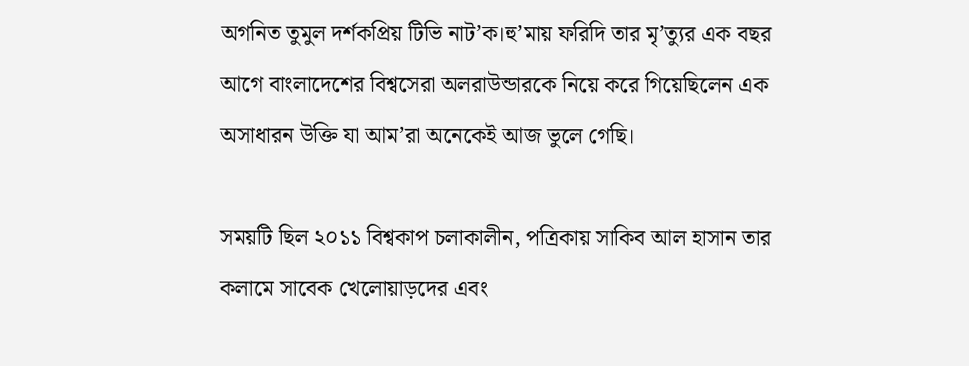অগনিত তুমুল দর্শকপ্রিয় টিভি নাট’ক।হু’মায় ফরিদি তার মৃ’ত্যুর এক বছর আগে বাংলাদেশের বিশ্বসেরা অলরাউন্ডারকে নিয়ে করে গিয়েছিলেন এক অসাধারন উক্তি যা আম’রা অনেকেই আজ ভুলে গেছি।

সময়টি ছিল ২০১১ বিশ্বকাপ চলাকালীন, পত্রিকায় সাকিব আল হাসান তার কলামে সাবেক খেলোয়াড়দের এবং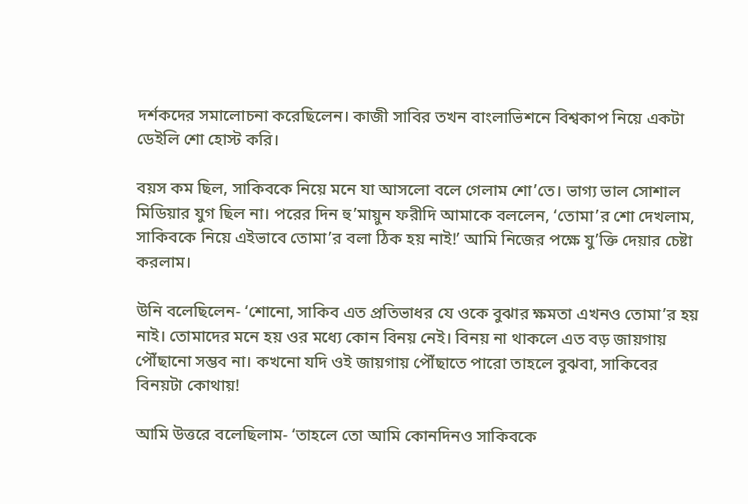দর্শকদের সমালোচনা করেছিলেন। কাজী সাবির তখন বাংলাভিশনে বিশ্বকাপ নিয়ে একটা ডেইলি শো হোস্ট করি।

বয়স কম ছিল, সাকিবকে নিয়ে মনে যা আসলো বলে গেলাম শো’তে। ভাগ্য ভাল সোশাল মিডিয়ার যুগ ছিল না। পরের দিন হু’মায়ুন ফরীদি আমাকে বললেন, ‘তোমা’র শো দেখলাম, সাকিবকে নিয়ে এইভাবে তোমা’র বলা ঠিক হয় নাই!’ আমি নিজের পক্ষে যু’ক্তি দেয়ার চেষ্টা করলাম।

উনি বলেছিলেন- ‘শোনো, সাকিব এত প্রতিভাধর যে ওকে বুঝার ক্ষমতা এখনও তোমা’র হয় নাই। তোমাদের মনে হয় ওর মধ্যে কোন বিনয় নেই। বিনয় না থাকলে এত বড় জায়গায় পৌঁছানো সম্ভব না। কখনো যদি ওই জায়গায় পৌঁছাতে পারো তাহলে বুঝবা, সাকিবের বিনয়টা কোথায়!

আমি উত্তরে বলেছিলাম- ‘তাহলে তো আমি কোনদিনও সাকিবকে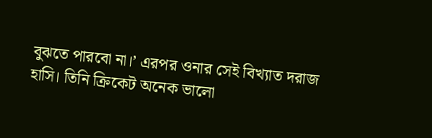বুঝতে পারবো না।’ এরপর ওনার সেই বিখ্যাত দরাজ হাসি। তিনি ক্রিকেট অনেক ভালো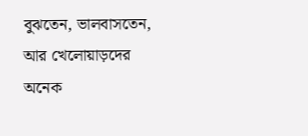বুঝতেন, ভালবাসতেন, আর খেলোয়াড়দের অনেক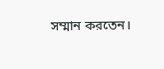সম্মান করতেন।